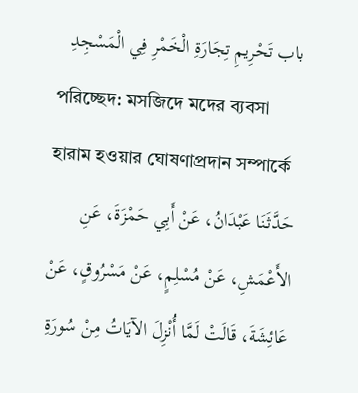باب تَحْرِيمِ تِجَارَةِ الْخَمْرِ فِي الْمَسْجِدِ
পরিচ্ছেদ: মসজিদে মদের ব্যবসা হারাম হওয়ার ঘোষণাপ্রদান সম্পার্কে
حَدَّثَنَا عَبْدَانُ، عَنْ أَبِي حَمْزَةَ، عَنِ الأَعْمَشِ، عَنْ مُسْلِمٍ، عَنْ مَسْرُوقٍ، عَنْ عَائِشَةَ، قَالَتْ لَمَّا أُنْزِلَ الآيَاتُ مِنْ سُورَةِ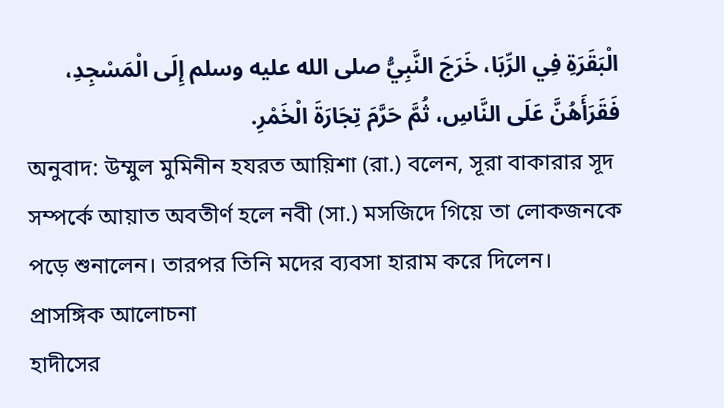الْبَقَرَةِ فِي الرِّبَا، خَرَجَ النَّبِيُّ صلى الله عليه وسلم إِلَى الْمَسْجِدِ، فَقَرَأَهُنَّ عَلَى النَّاسِ، ثُمَّ حَرَّمَ تِجَارَةَ الْخَمْرِ.
অনুবাদ: উম্মুল মুমিনীন হযরত আয়িশা (রা.) বলেন, সূরা বাকারার সূদ সম্পর্কে আয়াত অবতীর্ণ হলে নবী (সা.) মসজিদে গিয়ে তা লোকজনকে পড়ে শুনালেন। তারপর তিনি মদের ব্যবসা হারাম করে দিলেন।
প্রাসঙ্গিক আলোচনা
হাদীসের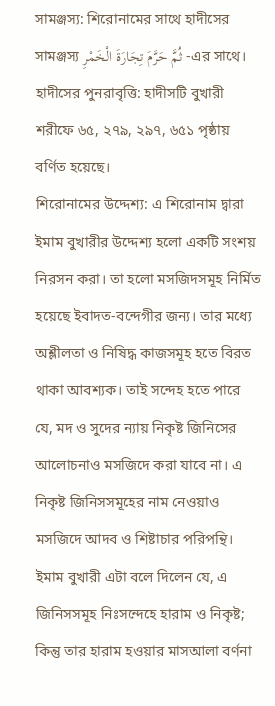সামঞ্জস্য: শিরোনামের সাথে হাদীসের সামঞ্জস্য ثُمَّ حَرَّمَ تِجَارَةَ الْخَمْرِ -এর সাথে।
হাদীসের পুনরাবৃত্তি: হাদীসটি বুখারী শরীফে ৬৫, ২৭৯, ২৯৭, ৬৫১ পৃষ্ঠায় বর্ণিত হয়েছে।
শিরোনামের উদ্দেশ্য: এ শিরোনাম দ্বারা ইমাম বুখারীর উদ্দেশ্য হলো একটি সংশয় নিরসন করা। তা হলো মসজিদসমূহ নির্মিত হয়েছে ইবাদত-বন্দেগীর জন্য। তার মধ্যে অশ্লীলতা ও নিষিদ্ধ কাজসমূহ হতে বিরত থাকা আবশ্যক। তাই সন্দেহ হতে পারে যে, মদ ও সুদের ন্যায় নিকৃষ্ট জিনিসের আলোচনাও মসজিদে করা যাবে না। এ নিকৃষ্ট জিনিসসমূহের নাম নেওয়াও মসজিদে আদব ও শিষ্টাচার পরিপন্থি।
ইমাম বুখারী এটা বলে দিলেন যে, এ জিনিসসমূহ নিঃসন্দেহে হারাম ও নিকৃষ্ট; কিন্তু তার হারাম হওয়ার মাসআলা বর্ণনা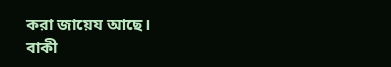করা জায়েয আছে।
বাকী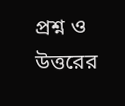প্রশ্ন ও উত্তরের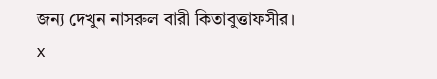জন্য দেখুন নাসরুল বারী কিতাবুত্তাফসীর।
x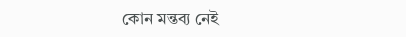কোন মন্তব্য নেই